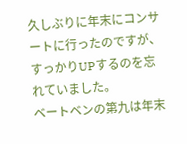久しぶりに年末にコンサートに行ったのですが、すっかりUPするのを忘れていました。
ベートベンの第九は年末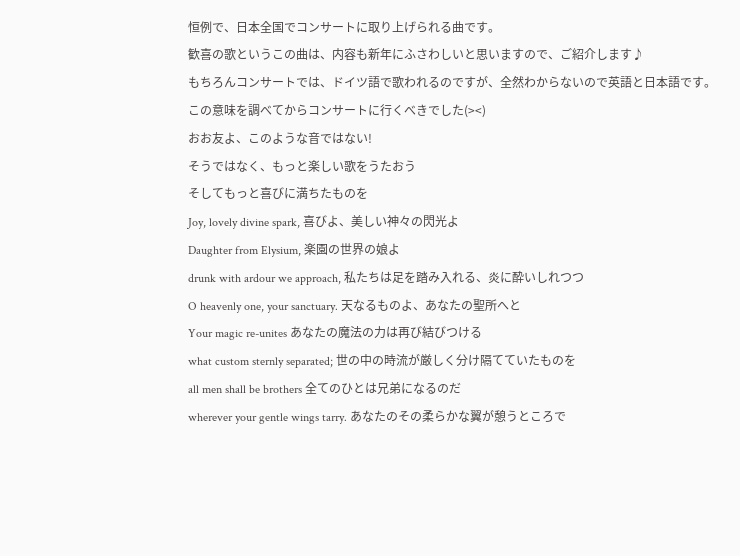恒例で、日本全国でコンサートに取り上げられる曲です。
歓喜の歌というこの曲は、内容も新年にふさわしいと思いますので、ご紹介します♪
もちろんコンサートでは、ドイツ語で歌われるのですが、全然わからないので英語と日本語です。
この意味を調べてからコンサートに行くべきでした(><)
おお友よ、このような音ではない!
そうではなく、もっと楽しい歌をうたおう
そしてもっと喜びに満ちたものを
Joy, lovely divine spark, 喜びよ、美しい神々の閃光よ
Daughter from Elysium, 楽園の世界の娘よ
drunk with ardour we approach, 私たちは足を踏み入れる、炎に酔いしれつつ
O heavenly one, your sanctuary. 天なるものよ、あなたの聖所へと
Your magic re-unites あなたの魔法の力は再び結びつける
what custom sternly separated; 世の中の時流が厳しく分け隔てていたものを
all men shall be brothers 全てのひとは兄弟になるのだ
wherever your gentle wings tarry. あなたのその柔らかな翼が憩うところで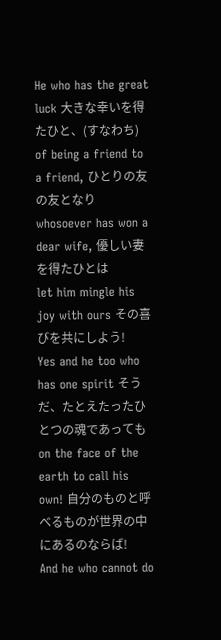He who has the great luck 大きな幸いを得たひと、(すなわち)
of being a friend to a friend, ひとりの友の友となり
whosoever has won a dear wife, 優しい妻を得たひとは
let him mingle his joy with ours その喜びを共にしよう!
Yes and he too who has one spirit そうだ、たとえたったひとつの魂であっても
on the face of the earth to call his own! 自分のものと呼べるものが世界の中にあるのならば!
And he who cannot do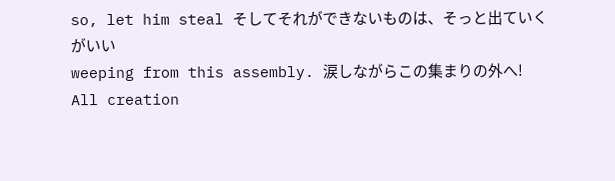so, let him steal そしてそれができないものは、そっと出ていくがいい
weeping from this assembly. 涙しながらこの集まりの外へ!
All creation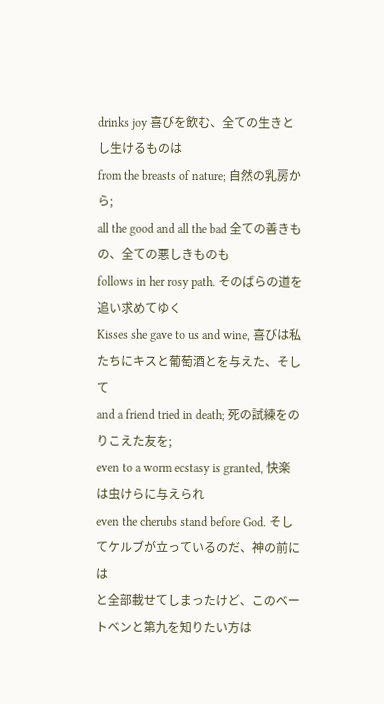drinks joy 喜びを飲む、全ての生きとし生けるものは
from the breasts of nature; 自然の乳房から;
all the good and all the bad 全ての善きもの、全ての悪しきものも
follows in her rosy path. そのばらの道を追い求めてゆく
Kisses she gave to us and wine, 喜びは私たちにキスと葡萄酒とを与えた、そして
and a friend tried in death; 死の試練をのりこえた友を;
even to a worm ecstasy is granted, 快楽は虫けらに与えられ
even the cherubs stand before God. そしてケルブが立っているのだ、神の前には
と全部載せてしまったけど、このベートベンと第九を知りたい方は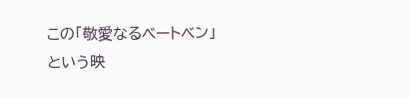この「敬愛なるベートベン」という映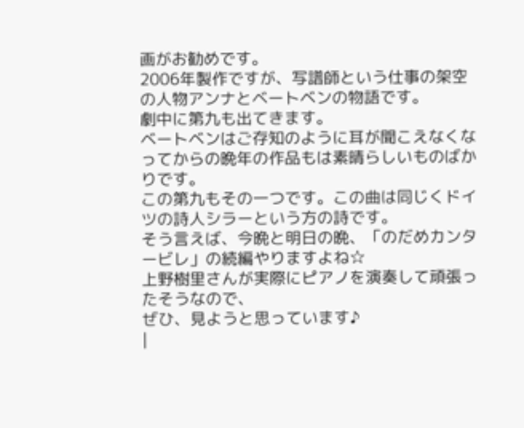画がお勧めです。
2006年製作ですが、写譜師という仕事の架空の人物アンナとベートベンの物語です。
劇中に第九も出てきます。
ベートベンはご存知のように耳が聞こえなくなってからの晩年の作品もは素晴らしいものばかりです。
この第九もその一つです。この曲は同じくドイツの詩人シラーという方の詩です。
そう言えば、今晩と明日の晩、「のだめカンタービレ」の続編やりますよね☆
上野樹里さんが実際にピアノを演奏して頑張ったそうなので、
ぜひ、見ようと思っています♪
|